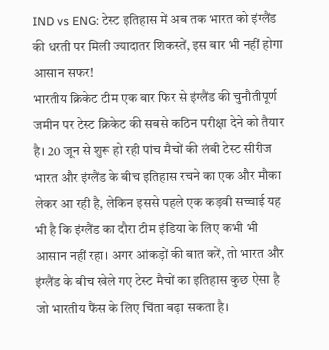IND vs ENG: टेस्ट इतिहास में अब तक भारत को इंग्लैंड की धरती पर मिली ज्यादातर शिकस्तें, इस बार भी नहीं होगा आसान सफर!
भारतीय क्रिकेट टीम एक बार फिर से इंग्लैंड की चुनौतीपूर्ण जमीन पर टेस्ट क्रिकेट की सबसे कठिन परीक्षा देने को तैयार है। 20 जून से शुरू हो रही पांच मैचों की लंबी टेस्ट सीरीज भारत और इंग्लैंड के बीच इतिहास रचने का एक और मौका लेकर आ रही है, लेकिन इससे पहले एक कड़वी सच्चाई यह भी है कि इंग्लैंड का दौरा टीम इंडिया के लिए कभी भी आसान नहीं रहा। अगर आंकड़ों की बात करें, तो भारत और इंग्लैंड के बीच खेले गए टेस्ट मैचों का इतिहास कुछ ऐसा है जो भारतीय फैंस के लिए चिंता बढ़ा सकता है।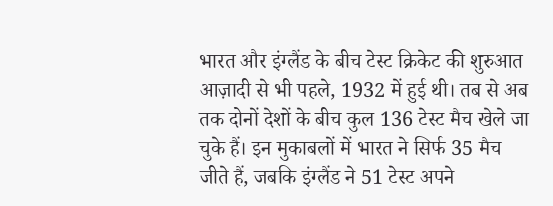भारत और इंग्लैंड के बीच टेस्ट क्रिकेट की शुरुआत आज़ादी से भी पहले, 1932 में हुई थी। तब से अब तक दोनों देशों के बीच कुल 136 टेस्ट मैच खेले जा चुके हैं। इन मुकाबलों में भारत ने सिर्फ 35 मैच जीते हैं, जबकि इंग्लैंड ने 51 टेस्ट अपने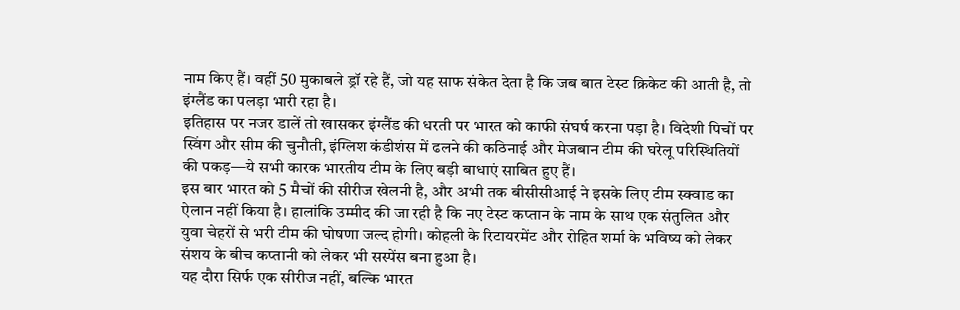नाम किए हैं। वहीं 50 मुकाबले ड्रॉ रहे हैं, जो यह साफ संकेत देता है कि जब बात टेस्ट क्रिकेट की आती है, तो इंग्लैंड का पलड़ा भारी रहा है।
इतिहास पर नजर डालें तो खासकर इंग्लैंड की धरती पर भारत को काफी संघर्ष करना पड़ा है। विदेशी पिचों पर स्विंग और सीम की चुनौती, इंग्लिश कंडीशंस में ढलने की कठिनाई और मेजबान टीम की घरेलू परिस्थितियों की पकड़—ये सभी कारक भारतीय टीम के लिए बड़ी बाधाएं साबित हुए हैं।
इस बार भारत को 5 मैचों की सीरीज खेलनी है, और अभी तक बीसीसीआई ने इसके लिए टीम स्क्वाड का ऐलान नहीं किया है। हालांकि उम्मीद की जा रही है कि नए टेस्ट कप्तान के नाम के साथ एक संतुलित और युवा चेहरों से भरी टीम की घोषणा जल्द होगी। कोहली के रिटायरमेंट और रोहित शर्मा के भविष्य को लेकर संशय के बीच कप्तानी को लेकर भी सस्पेंस बना हुआ है।
यह दौरा सिर्फ एक सीरीज नहीं, बल्कि भारत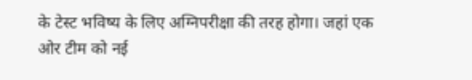के टेस्ट भविष्य के लिए अग्निपरीक्षा की तरह होगा। जहां एक ओर टीम को नई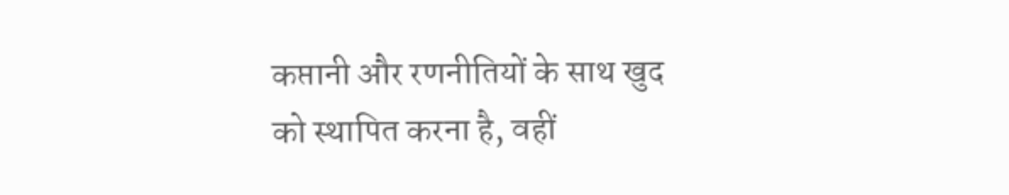कप्तानी और रणनीतियों के साथ खुद को स्थापित करना है, वहीं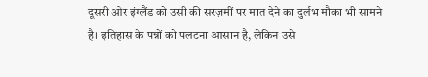दूसरी ओर इंग्लैंड को उसी की सरज़मीं पर मात देने का दुर्लभ मौका भी सामने है। इतिहास के पन्नों को पलटना आसान है, लेकिन उसे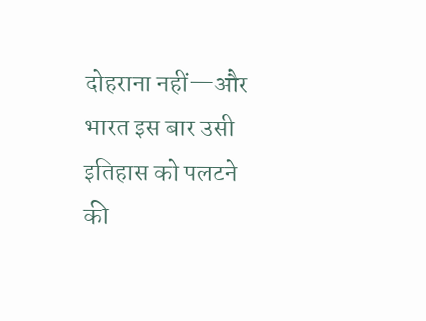दोहराना नहीं—और भारत इस बार उसी इतिहास को पलटने की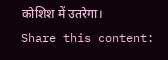कोशिश में उतरेगा।
Share this content: